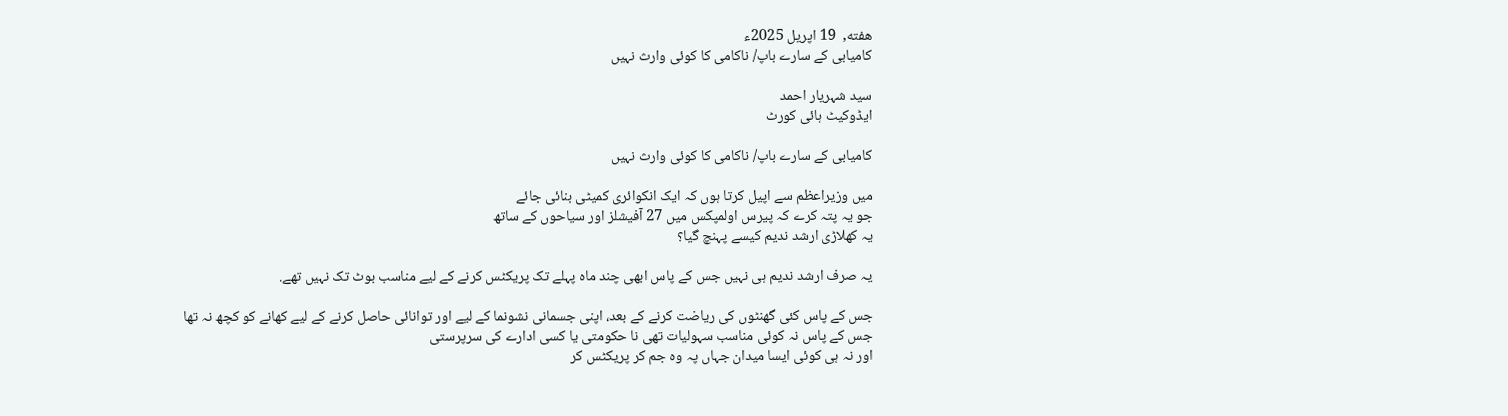هفته,  19 اپریل 2025ء
کامیابی کے سارے باپ/ ناکامی کا کوئی وارث نہیں

سید شہریار احمد
ایڈوکیٹ ہائی کورٹ

کامیابی کے سارے باپ/ ناکامی کا کوئی وارث نہیں

میں وزیراعظم سے اپیل کرتا ہوں کہ ایک انکوائری کمیٹی بنائی جائے
جو یہ پتہ کرے کہ پیرس اولمپکس میں 27 آفیشلز اور سیاحوں کے ساتھ
یہ کھلاڑی ارشد ندیم کیسے پہنچ گیا؟

یہ صرف ارشد ندیم ہی نہیں جس کے پاس ابھی چند ماہ پہلے تک پریکٹس کرنے کے لیے مناسب بوٹ تک نہیں تھے.

جس کے پاس کئی گھنٹوں کی ریاضت کرنے کے بعد، اپنی جسمانی نشونما کے لیے اور توانائی حاصل کرنے کے لیے کھانے کو کچھ نہ تھا
جس کے پاس نہ کوئی مناسب سہولیات تھی نا حکومتی یا کسی ادارے کی سرپرستی
اور نہ ہی کوئی ایسا میدان جہاں پہ وہ جم کر پریکٹس کر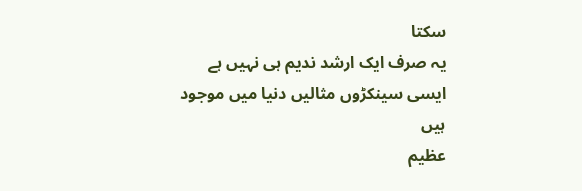سکتا
یہ صرف ایک ارشد ندیم ہی نہیں ہے
ایسی سینکڑوں مثالیں دنیا میں موجود ہیں
عظیم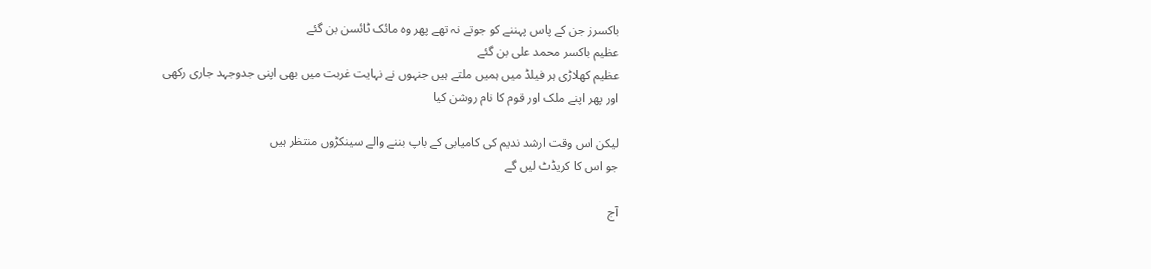باکسرز جن کے پاس پہننے کو جوتے نہ تھے پھر وہ مائک ٹائسن بن گئے
عظیم باکسر محمد علی بن گئے
عظیم کھلاڑی ہر فیلڈ میں ہمیں ملتے ہیں جنہوں نے نہایت غربت میں بھی اپنی جدوجہد جاری رکھی
اور پھر اپنے ملک اور قوم کا نام روشن کیا

لیکن اس وقت ارشد ندیم کی کامیابی کے باپ بننے والے سینکڑوں منتظر ہیں
جو اس کا کریڈٹ لیں گے

آج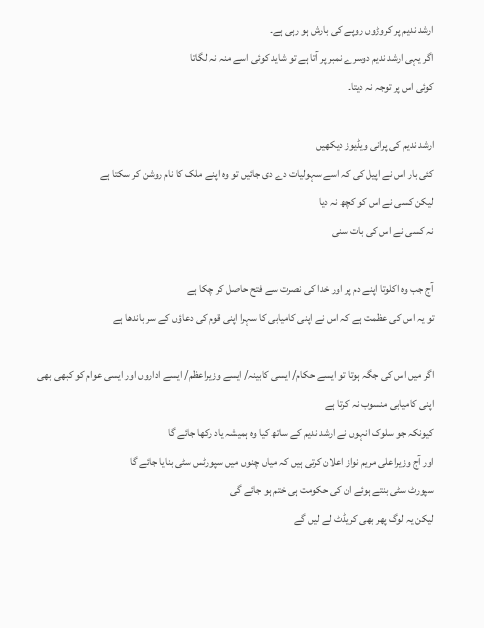ارشد ندیم پر کروڑوں روپے کی بارش ہو رہی ہے۔
اگر یہی ارشد ندیم دوسرے نمبر پر آتا ہے تو شاید کوئی اسے منہ نہ لگاتا
کوئی اس پر توجہ نہ دیتا۔

ارشد ندیم کی پرانی ویڈیوز دیکھیں
کئی بار اس نے اپیل کی کہ اسے سہولیات دے دی جائیں تو وہ اپنے ملک کا نام روشن کر سکتا ہے
لیکن کسی نے اس کو کچھ نہ دیا
نہ کسی نے اس کی بات سنی

آج جب وہ اکلوتا اپنے دم پر اور خدا کی نصرت سے فتح حاصل کر چکا ہے
تو یہ اس کی عظمت ہے کہ اس نے اپنی کامیابی کا سہرا اپنی قوم کی دعاؤں کے سر باندھا ہے

اگر میں اس کی جگہ ہوتا تو ایسے حکام/ ایسی کابینہ/ ایسے وزیراعظم/ ایسے اداروں اور ایسی عوام کو کبھی بھی اپنی کامیابی منسوب نہ کرتا ہے
کیونکہ جو سلوک انہوں نے ارشد ندیم کے ساتھ کیا وہ ہمیشہ یاد رکھا جائے گا
اور آج وزیراعلی مریم نواز اعلان کرتی ہیں کہ میاں چنوں میں سپورٹس سٹی بنایا جائے گا
سپورٹ سٹی بنتے ہوئے ان کی حکومت ہی ختم ہو جائے گی
لیکن یہ لوگ پھر بھی کریڈٹ لے لیں گے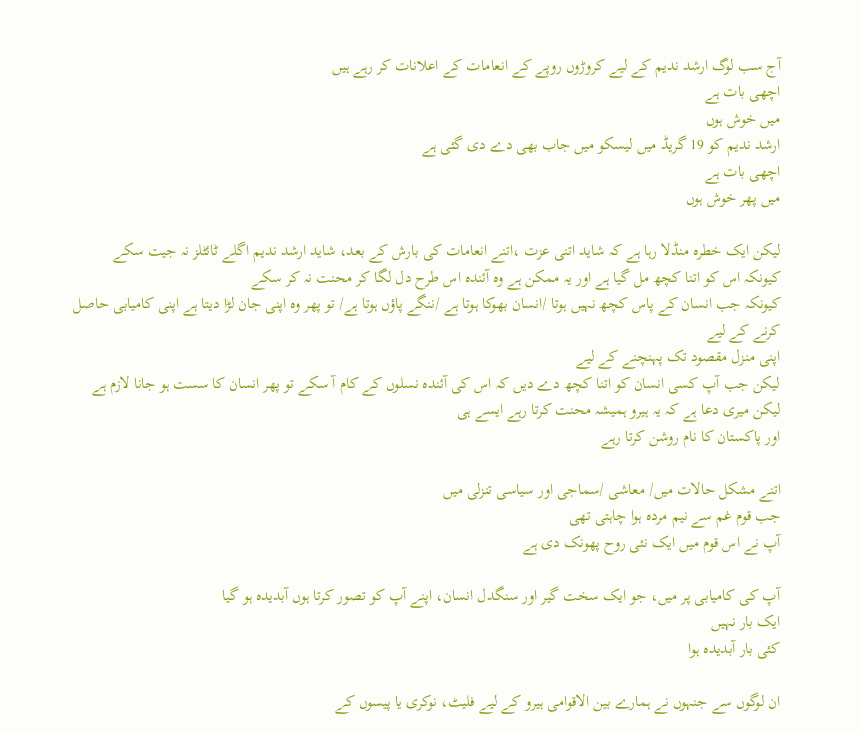آج سب لوگ ارشد ندیم کے لیے کروڑوں روپے کے انعامات کے اعلانات کر رہے ہیں
اچھی بات ہے
میں خوش ہوں
ارشد ندیم کو 19 گریڈ میں لیسکو میں جاب بھی دے دی گئی ہے
اچھی بات ہے
میں پھر خوش ہوں

لیکن ایک خطرہ منڈلا رہا ہے کہ شاید اتنی عزت ،اتنے انعامات کی بارش کے بعد، شاید ارشد ندیم اگلے ٹائٹلز نہ جیت سکے
کیونکہ اس کو اتنا کچھ مل گیا ہے اور یہ ممکن ہے وہ آئندہ اس طرح دل لگا کر محنت نہ کر سکے
کیونکہ جب انسان کے پاس کچھ نہیں ہوتا /انسان بھوکا ہوتا ہے /ننگے پاؤں ہوتا ہے/ تو پھر وہ اپنی جان لڑا دیتا ہے اپنی کامیابی حاصل کرنے کے لیے
اپنی منزل مقصود تک پہنچنے کے لیے
لیکن جب آپ کسی انسان کو اتنا کچھ دے دیں کہ اس کی آئندہ نسلوں کے کام آ سکے تو پھر انسان کا سست ہو جانا لازم ہے
لیکن میری دعا ہے کہ یہ ہیرو ہمیشہ محنت کرتا رہے ایسے ہی
اور پاکستان کا نام روشن کرتا رہے

اتنے مشکل حالات میں/ معاشی /سماجی اور سیاسی تنزلی میں
جب قوم غم سے نیم مردہ ہوا چاہتی تھی
آپ نے اس قوم میں ایک نئی روح پھونک دی ہے

آپ کی کامیابی پر میں، جو ایک سخت گیر اور سنگدل انسان، اپنے آپ کو تصور کرتا ہوں آبدیدہ ہو گیا
ایک بار نہیں
کئی بار آبدیدہ ہوا

ان لوگوں سے جنہوں نے ہمارے بین الاقوامی ہیرو کے لیے فلیٹ، نوکری یا پیسوں کے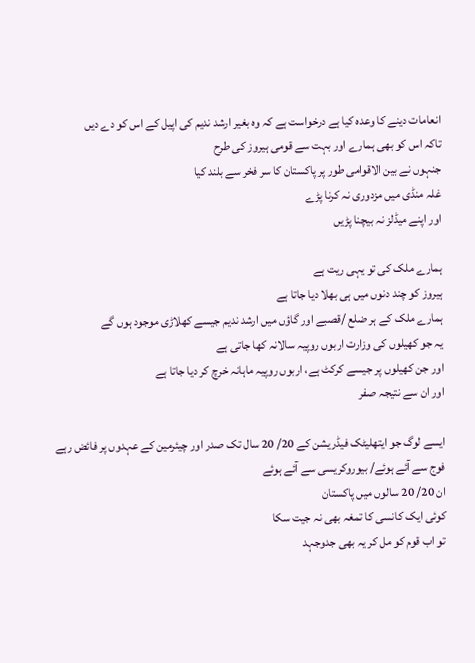انعامات دینے کا وعدہ کیا ہے درخواست ہے کہ وہ بغیر ارشد ندیم کی اپیل کے اس کو دے دیں
تاکہ اس کو بھی ہمارے اور بہت سے قومی ہیروز کی طرح
جنہوں نے بین الاقوامی طور پر پاکستان کا سر فخر سے بلند کیا
غلہ منڈی میں مزدوری نہ کرنا پڑے
اور اپنے میڈلز نہ بیچنا پڑیں

ہمارے ملک کی تو یہی ریت ہے
ہیروز کو چند دنوں میں ہی بھلا دیا جاتا ہے
ہمارے ملک کے ہر ضلع /قصبے اور گاؤں میں ارشد ندیم جیسے کھلاڑی موجود ہوں گے
یہ جو کھیلوں کی وزارت اربوں روپیہ سالانہ کھا جاتی ہے
اور جن کھیلوں پر جیسے کرکٹ ہے، اربوں روپیہ ماہانہ خرچ کر دیا جاتا ہے
اور ان سے نتیجہ صفر

ایسے لوگ جو ایتھلیٹک فیڈریشن کے 20/ 20 سال تک صدر اور چیئرمین کے عہدوں پر فائض رہے
فوج سے آئے ہوئے/ بیوروکریسی سے آئے ہوئے
ان 20/ 20 سالوں میں پاکستان
کوئی ایک کانسی کا تمغہ بھی نہ جیت سکا
تو اب قوم کو مل کر یہ بھی جدوجہد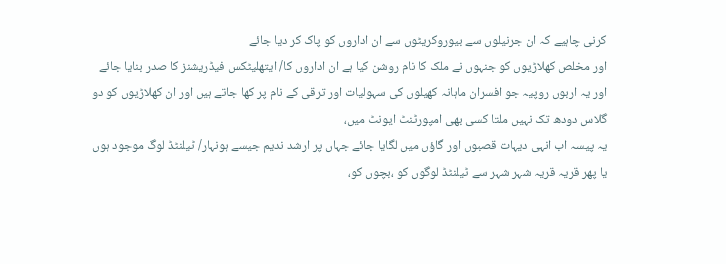کرنی چاہیے کہ ان جرنیلوں سے بیوروکریٹوں سے ان اداروں کو پاک کر دیا جائے
اور مخلص کھلاڑیوں کو جنہوں نے ملک کا نام روشن کیا ہے ان اداروں کا/ ایتھلیٹکس فیڈریشنز کا صدر بنایا جائے
اور یہ اربوں روپیہ جو افسران ماہانہ کھیلوں کی سہولیات اور ترقی کے نام پر کھا جاتے ہیں اور ان کھلاڑیوں کو دو گلاس دودھ تک نہیں ملتا کسی بھی امپورٹنٹ ایونٹ میں،
یہ پیسہ اب انہی دیہات قصبوں اور گاؤں میں لگایا جائے جہاں پر ارشد ندیم جیسے ہونہار/ ٹیلنٹڈ لوگ موجود ہوں
یا پھر قریہ قریہ شہر شہر سے ٹیلنٹڈ لوگوں کو ،بچوں کو،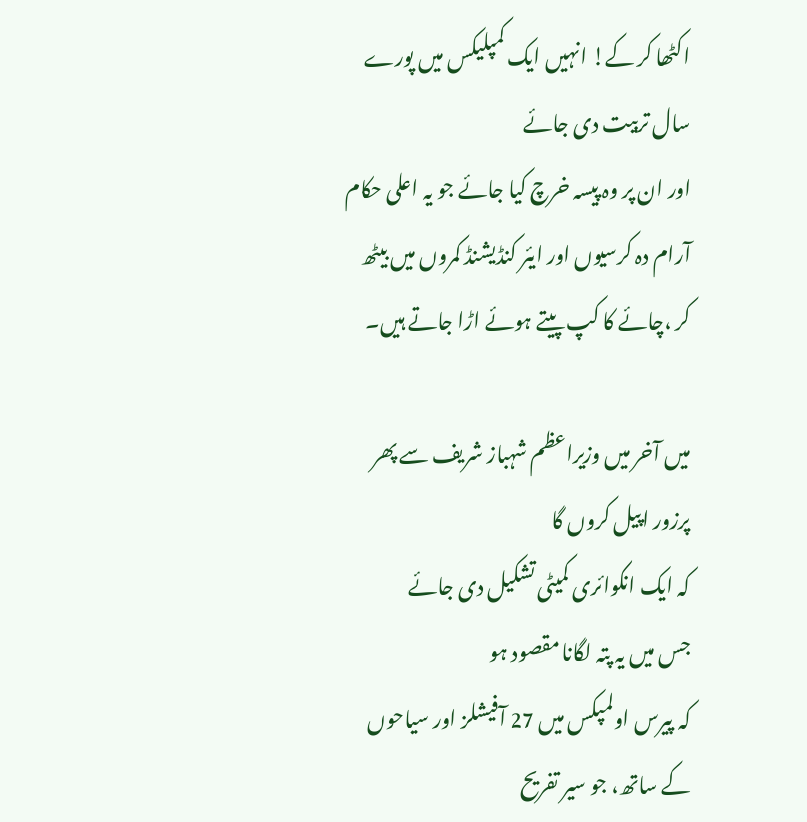اکٹھا کر کے! انہیں ایک کمپلیکس میں پورے سال تربیت دی جائے
اور ان پر وہ پیسہ خرچ کیا جائے جو یہ اعلی حکام آرام دہ کرسیوں اور ایئر کنڈیشنڈ کمروں میں بیٹھ کر ،چائے کا کپ پیتے ہوئے اڑا جاتے ہیں۔

میں آخر میں وزیراعظم شہباز شریف سے پھر پرزور اپیل کروں گا
کہ ایک انکوائری کمیٹی تشکیل دی جائے
جس میں یہ پتہ لگانا مقصود ہو
کہ پیرس اولمپکس میں 27 آفیشلز اور سیاحوں کے ساتھ، جو سیر تفریح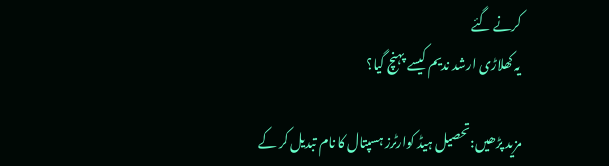کرنے گئے
یہ کھلاڑی ارشد ندیم کیسے پہنچ گیا؟

مزید پڑھیں:تحصیل ہیڈ کوارٹرز ہسپتال کا نام تبدیل کر کے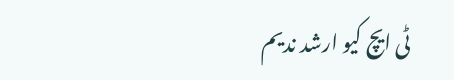ٹی ایچ کیو ارشد ندیم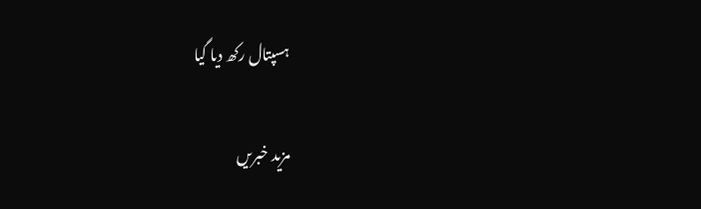ہسپتال رکھ دیا گیا

مزید خبریں